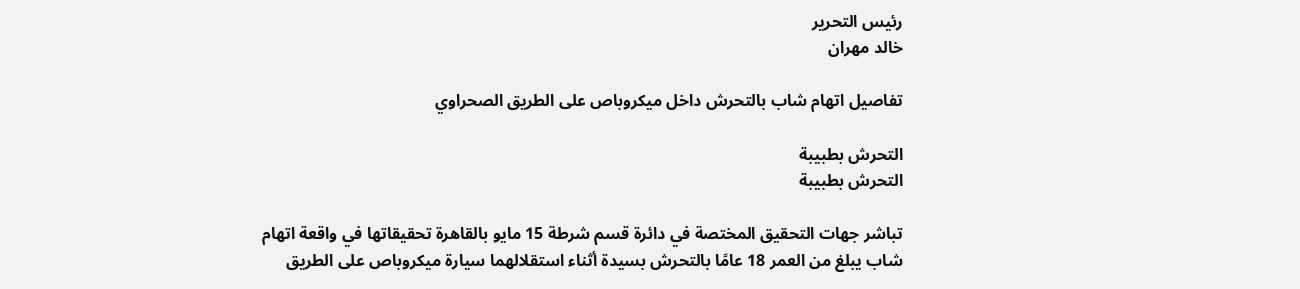رئيس التحرير
خالد مهران

تفاصيل اتهام شاب بالتحرش داخل ميكروباص على الطريق الصحراوي

التحرش بطبيبة
التحرش بطبيبة

تباشر جهات التحقيق المختصة في دائرة قسم شرطة 15 مايو بالقاهرة تحقيقاتها في واقعة اتهام شاب يبلغ من العمر 18 عامًا بالتحرش بسيدة أثناء استقلالهما سيارة ميكروباص على الطريق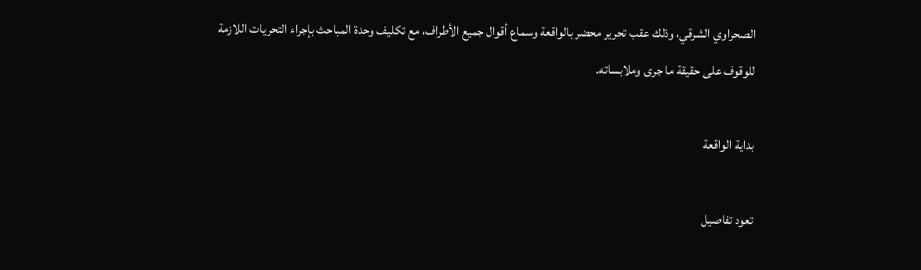الصحراوي الشرقي، وذلك عقب تحرير محضر بالواقعة وسماع أقوال جميع الأطراف، مع تكليف وحدة المباحث بإجراء التحريات اللازمة للوقوف على حقيقة ما جرى وملابساته.

بداية الواقعة

تعود تفاصيل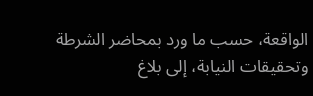الواقعة، حسب ما ورد بمحاضر الشرطة وتحقيقات النيابة، إلى بلاغ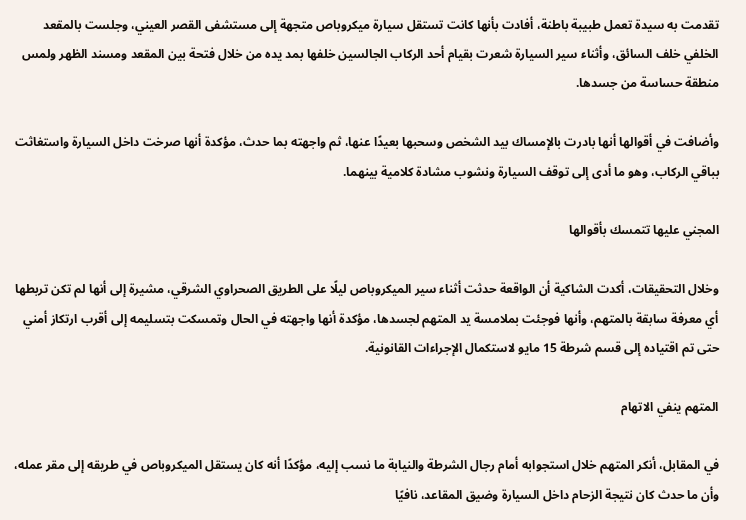تقدمت به سيدة تعمل طبيبة باطنة، أفادت بأنها كانت تستقل سيارة ميكروباص متجهة إلى مستشفى القصر العيني، وجلست بالمقعد الخلفي خلف السائق، وأثناء سير السيارة شعرت بقيام أحد الركاب الجالسين خلفها بمد يده من خلال فتحة بين المقعد ومسند الظهر ولمس منطقة حساسة من جسدها.

وأضافت في أقوالها أنها بادرت بالإمساك بيد الشخص وسحبها بعيدًا عنها، ثم واجهته بما حدث، مؤكدة أنها صرخت داخل السيارة واستغاثت بباقي الركاب، وهو ما أدى إلى توقف السيارة ونشوب مشادة كلامية بينهما.

المجني عليها تتمسك بأقوالها

وخلال التحقيقات، أكدت الشاكية أن الواقعة حدثت أثناء سير الميكروباص ليلًا على الطريق الصحراوي الشرقي، مشيرة إلى أنها لم تكن تربطها أي معرفة سابقة بالمتهم، وأنها فوجئت بملامسة يد المتهم لجسدها، مؤكدة أنها واجهته في الحال وتمسكت بتسليمه إلى أقرب ارتكاز أمني حتى تم اقتياده إلى قسم شرطة 15 مايو لاستكمال الإجراءات القانونية.

المتهم ينفي الاتهام

في المقابل، أنكر المتهم خلال استجوابه أمام رجال الشرطة والنيابة ما نسب إليه، مؤكدًا أنه كان يستقل الميكروباص في طريقه إلى مقر عمله، وأن ما حدث كان نتيجة الزحام داخل السيارة وضيق المقاعد، نافيًا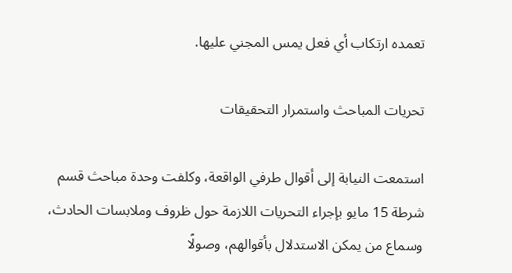تعمده ارتكاب أي فعل يمس المجني عليها.

تحريات المباحث واستمرار التحقيقات

استمعت النيابة إلى أقوال طرفي الواقعة، وكلفت وحدة مباحث قسم شرطة 15 مايو بإجراء التحريات اللازمة حول ظروف وملابسات الحادث، وسماع من يمكن الاستدلال بأقوالهم، وصولًا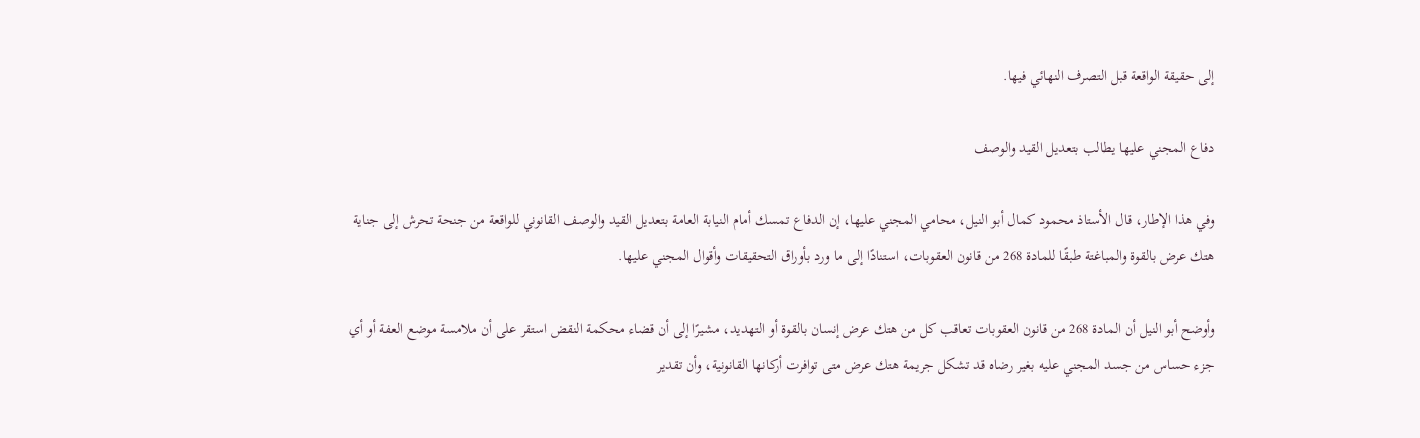إلى حقيقة الواقعة قبل التصرف النهائي فيها.

دفاع المجني عليها يطالب بتعديل القيد والوصف

وفي هذا الإطار، قال الأستاذ محمود كمال أبو النيل، محامي المجني عليها، إن الدفاع تمسك أمام النيابة العامة بتعديل القيد والوصف القانوني للواقعة من جنحة تحرش إلى جناية هتك عرض بالقوة والمباغتة طبقًا للمادة 268 من قانون العقوبات، استنادًا إلى ما ورد بأوراق التحقيقات وأقوال المجني عليها.

وأوضح أبو النيل أن المادة 268 من قانون العقوبات تعاقب كل من هتك عرض إنسان بالقوة أو التهديد، مشيرًا إلى أن قضاء محكمة النقض استقر على أن ملامسة موضع العفة أو أي جزء حساس من جسد المجني عليه بغير رضاه قد تشكل جريمة هتك عرض متى توافرت أركانها القانونية، وأن تقدير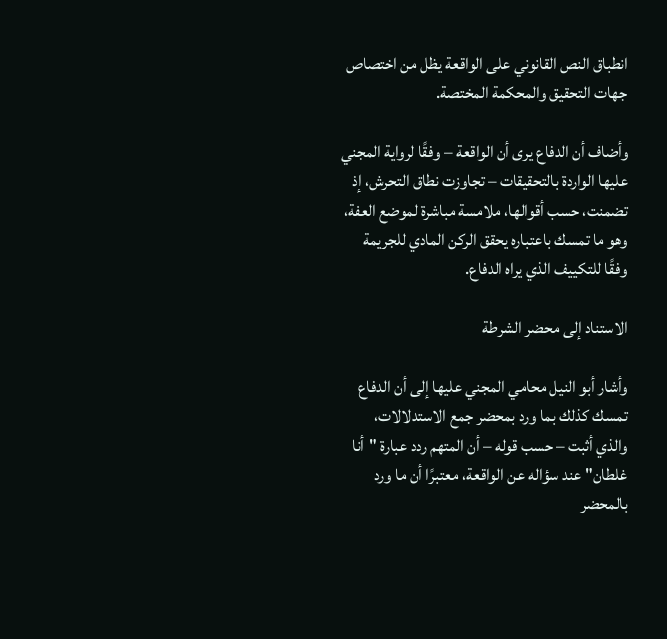انطباق النص القانوني على الواقعة يظل من اختصاص جهات التحقيق والمحكمة المختصة.

وأضاف أن الدفاع يرى أن الواقعة – وفقًا لرواية المجني عليها الواردة بالتحقيقات – تجاوزت نطاق التحرش، إذ تضمنت، حسب أقوالها، ملامسة مباشرة لموضع العفة، وهو ما تمسك باعتباره يحقق الركن المادي للجريمة وفقًا للتكييف الذي يراه الدفاع.

الاستناد إلى محضر الشرطة

وأشار أبو النيل محامي المجني عليها إلى أن الدفاع تمسك كذلك بما ورد بمحضر جمع الاستدلالات، والذي أثبت – حسب قوله – أن المتهم ردد عبارة "أنا غلطان" عند سؤاله عن الواقعة، معتبرًا أن ما ورد بالمحضر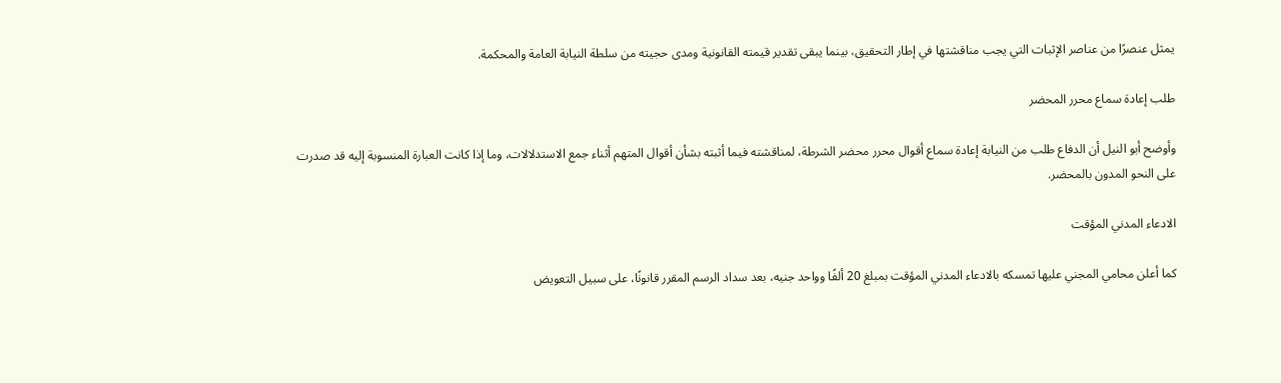يمثل عنصرًا من عناصر الإثبات التي يجب مناقشتها في إطار التحقيق، بينما يبقى تقدير قيمته القانونية ومدى حجيته من سلطة النيابة العامة والمحكمة.

طلب إعادة سماع محرر المحضر

وأوضح أبو النيل أن الدفاع طلب من النيابة إعادة سماع أقوال محرر محضر الشرطة، لمناقشته فيما أثبته بشأن أقوال المتهم أثناء جمع الاستدلالات، وما إذا كانت العبارة المنسوبة إليه قد صدرت على النحو المدون بالمحضر.

الادعاء المدني المؤقت

كما أعلن محامي المجني عليها تمسكه بالادعاء المدني المؤقت بمبلغ 20 ألفًا وواحد جنيه، بعد سداد الرسم المقرر قانونًا، على سبيل التعويض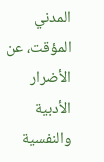المدني المؤقت، عن الأضرار الأدبية والنفسية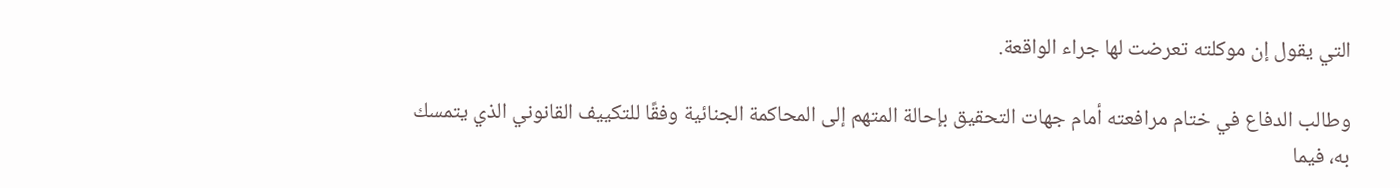التي يقول إن موكلته تعرضت لها جراء الواقعة.

وطالب الدفاع في ختام مرافعته أمام جهات التحقيق بإحالة المتهم إلى المحاكمة الجنائية وفقًا للتكييف القانوني الذي يتمسك به، فيما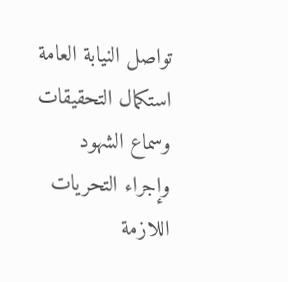تواصل النيابة العامة استكمال التحقيقات وسماع الشهود وإجراء التحريات اللازمة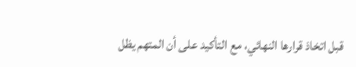قبل اتخاذ قرارها النهائي، مع التأكيد على أن المتهم يظل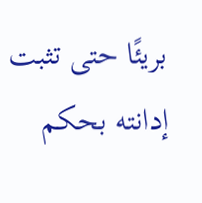بريئًا حتى تثبت إدانته بحكم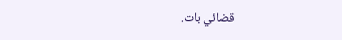قضائي بات.